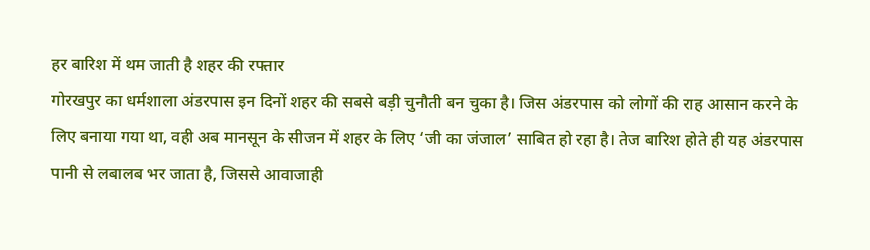हर बारिश में थम जाती है शहर की रफ्तार
गोरखपुर का धर्मशाला अंडरपास इन दिनों शहर की सबसे बड़ी चुनौती बन चुका है। जिस अंडरपास को लोगों की राह आसान करने के लिए बनाया गया था, वही अब मानसून के सीजन में शहर के लिए ‘जी का जंजाल’ साबित हो रहा है। तेज बारिश होते ही यह अंडरपास पानी से लबालब भर जाता है, जिससे आवाजाही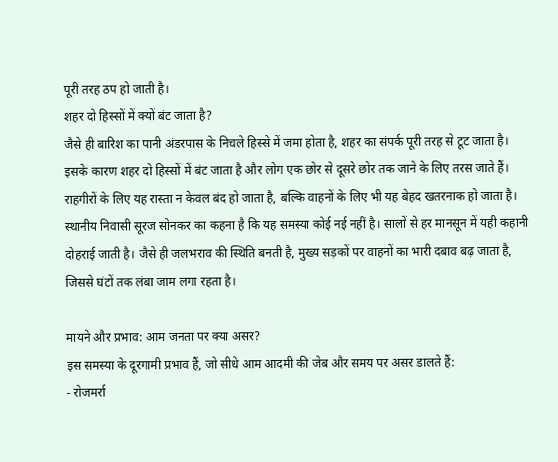पूरी तरह ठप हो जाती है।
शहर दो हिस्सों में क्यों बंट जाता है?
जैसे ही बारिश का पानी अंडरपास के निचले हिस्से में जमा होता है, शहर का संपर्क पूरी तरह से टूट जाता है। इसके कारण शहर दो हिस्सों में बंट जाता है और लोग एक छोर से दूसरे छोर तक जाने के लिए तरस जाते हैं। राहगीरों के लिए यह रास्ता न केवल बंद हो जाता है, बल्कि वाहनों के लिए भी यह बेहद खतरनाक हो जाता है।
स्थानीय निवासी सूरज सोनकर का कहना है कि यह समस्या कोई नई नहीं है। सालों से हर मानसून में यही कहानी दोहराई जाती है। जैसे ही जलभराव की स्थिति बनती है, मुख्य सड़कों पर वाहनों का भारी दबाव बढ़ जाता है, जिससे घंटों तक लंबा जाम लगा रहता है।

मायने और प्रभाव: आम जनता पर क्या असर?
इस समस्या के दूरगामी प्रभाव हैं, जो सीधे आम आदमी की जेब और समय पर असर डालते हैं:
- रोजमर्रा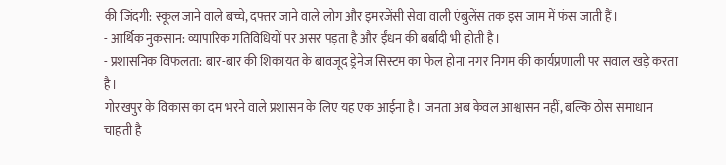की जिंदगी: स्कूल जाने वाले बच्चे, दफ्तर जाने वाले लोग और इमरजेंसी सेवा वाली एंबुलेंस तक इस जाम में फंस जाती हैं।
- आर्थिक नुकसान: व्यापारिक गतिविधियों पर असर पड़ता है और ईंधन की बर्बादी भी होती है।
- प्रशासनिक विफलता: बार-बार की शिकायत के बावजूद ड्रेनेज सिस्टम का फेल होना नगर निगम की कार्यप्रणाली पर सवाल खड़े करता है।
गोरखपुर के विकास का दम भरने वाले प्रशासन के लिए यह एक आईना है। जनता अब केवल आश्वासन नहीं, बल्कि ठोस समाधान चाहती है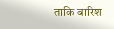ताकि बारिश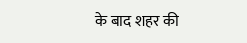के बाद शहर की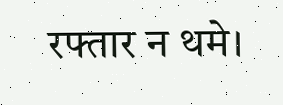रफ्तार न थमे।